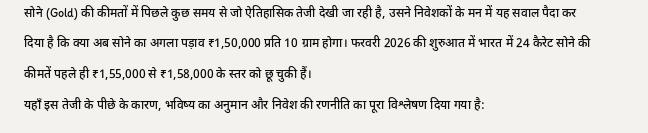सोने (Gold) की कीमतों में पिछले कुछ समय से जो ऐतिहासिक तेजी देखी जा रही है, उसने निवेशकों के मन में यह सवाल पैदा कर दिया है कि क्या अब सोने का अगला पड़ाव ₹1,50,000 प्रति 10 ग्राम होगा। फरवरी 2026 की शुरुआत में भारत में 24 कैरेट सोने की कीमतें पहले ही ₹1,55,000 से ₹1,58,000 के स्तर को छू चुकी हैं।
यहाँ इस तेजी के पीछे के कारण, भविष्य का अनुमान और निवेश की रणनीति का पूरा विश्लेषण दिया गया है: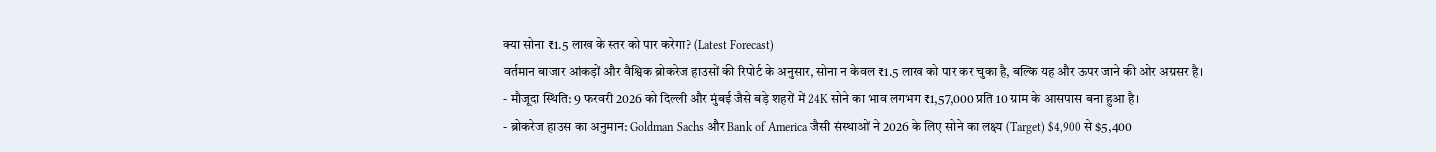क्या सोना ₹1.5 लाख के स्तर को पार करेगा? (Latest Forecast)
वर्तमान बाजार आंकड़ों और वैश्विक ब्रोकरेज हाउसों की रिपोर्ट के अनुसार, सोना न केवल ₹1.5 लाख को पार कर चुका है, बल्कि यह और ऊपर जाने की ओर अग्रसर है।
- मौजूदा स्थिति: 9 फरवरी 2026 को दिल्ली और मुंबई जैसे बड़े शहरों में 24K सोने का भाव लगभग ₹1,57,000 प्रति 10 ग्राम के आसपास बना हुआ है।
- ब्रोकरेज हाउस का अनुमान: Goldman Sachs और Bank of America जैसी संस्थाओं ने 2026 के लिए सोने का लक्ष्य (Target) $4,900 से $5,400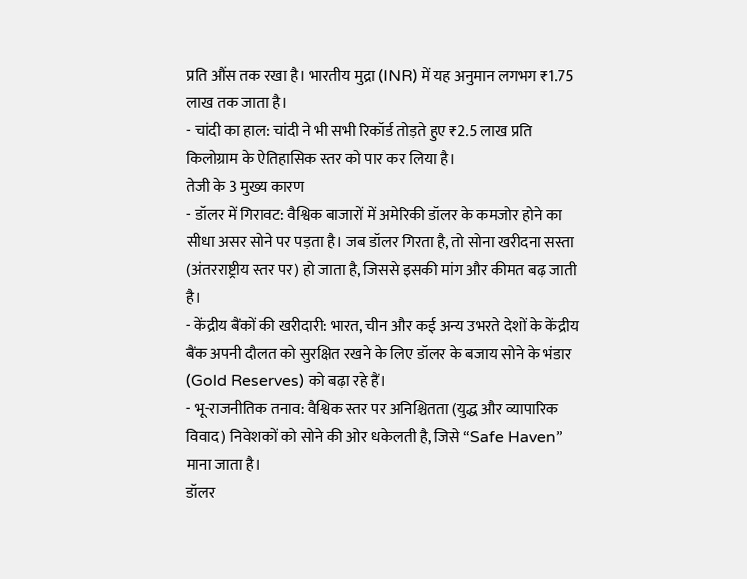प्रति औंस तक रखा है। भारतीय मुद्रा (INR) में यह अनुमान लगभग ₹1.75 लाख तक जाता है।
- चांदी का हाल: चांदी ने भी सभी रिकॉर्ड तोड़ते हुए ₹2.5 लाख प्रति किलोग्राम के ऐतिहासिक स्तर को पार कर लिया है।
तेजी के 3 मुख्य कारण
- डॉलर में गिरावट: वैश्विक बाजारों में अमेरिकी डॉलर के कमजोर होने का सीधा असर सोने पर पड़ता है। जब डॉलर गिरता है, तो सोना खरीदना सस्ता (अंतरराष्ट्रीय स्तर पर) हो जाता है, जिससे इसकी मांग और कीमत बढ़ जाती है।
- केंद्रीय बैंकों की खरीदारी: भारत, चीन और कई अन्य उभरते देशों के केंद्रीय बैंक अपनी दौलत को सुरक्षित रखने के लिए डॉलर के बजाय सोने के भंडार (Gold Reserves) को बढ़ा रहे हैं।
- भू-राजनीतिक तनाव: वैश्विक स्तर पर अनिश्चितता (युद्ध और व्यापारिक विवाद) निवेशकों को सोने की ओर धकेलती है, जिसे “Safe Haven” माना जाता है।
डॉलर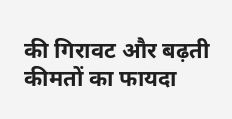की गिरावट और बढ़ती कीमतों का फायदा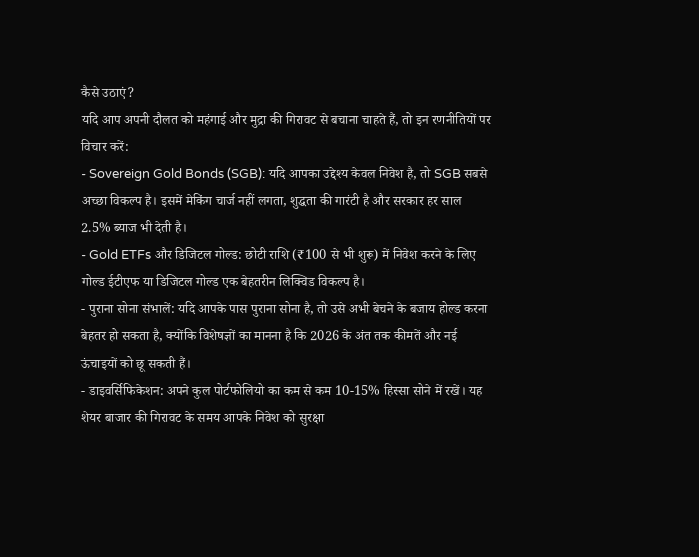कैसे उठाएं?
यदि आप अपनी दौलत को महंगाई और मुद्रा की गिरावट से बचाना चाहते हैं, तो इन रणनीतियों पर विचार करें:
- Sovereign Gold Bonds (SGB): यदि आपका उद्देश्य केवल निवेश है, तो SGB सबसे अच्छा विकल्प है। इसमें मेकिंग चार्ज नहीं लगता, शुद्धता की गारंटी है और सरकार हर साल 2.5% ब्याज भी देती है।
- Gold ETFs और डिजिटल गोल्ड: छोटी राशि (₹100 से भी शुरू) में निवेश करने के लिए गोल्ड ईटीएफ या डिजिटल गोल्ड एक बेहतरीन लिक्विड विकल्प है।
- पुराना सोना संभालें: यदि आपके पास पुराना सोना है, तो उसे अभी बेचने के बजाय होल्ड करना बेहतर हो सकता है, क्योंकि विशेषज्ञों का मानना है कि 2026 के अंत तक कीमतें और नई ऊंचाइयों को छू सकती हैं।
- डाइवर्सिफिकेशन: अपने कुल पोर्टफोलियो का कम से कम 10-15% हिस्सा सोने में रखें। यह शेयर बाजार की गिरावट के समय आपके निवेश को सुरक्षा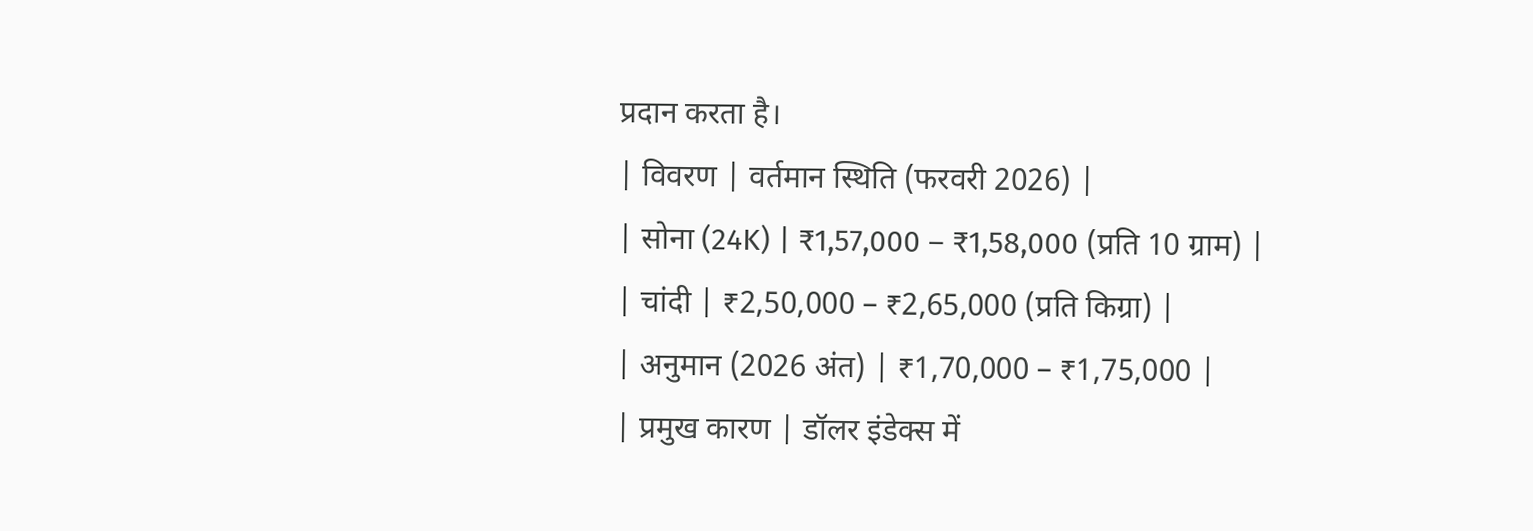प्रदान करता है।
| विवरण | वर्तमान स्थिति (फरवरी 2026) |
| सोना (24K) | ₹1,57,000 – ₹1,58,000 (प्रति 10 ग्राम) |
| चांदी | ₹2,50,000 – ₹2,65,000 (प्रति किग्रा) |
| अनुमान (2026 अंत) | ₹1,70,000 – ₹1,75,000 |
| प्रमुख कारण | डॉलर इंडेक्स में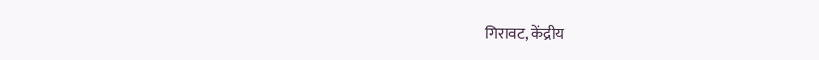गिरावट, केंद्रीय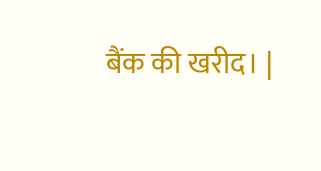बैंक की खरीद। |